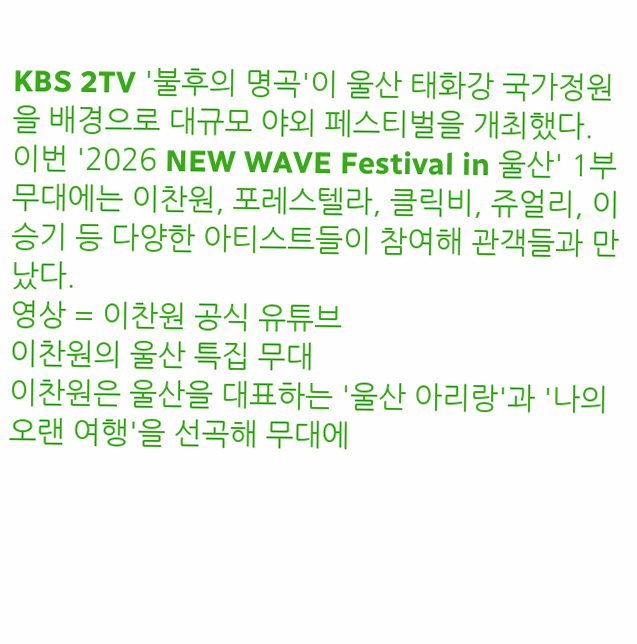KBS 2TV '불후의 명곡'이 울산 태화강 국가정원을 배경으로 대규모 야외 페스티벌을 개최했다. 이번 '2026 NEW WAVE Festival in 울산' 1부 무대에는 이찬원, 포레스텔라, 클릭비, 쥬얼리, 이승기 등 다양한 아티스트들이 참여해 관객들과 만났다.
영상 = 이찬원 공식 유튜브
이찬원의 울산 특집 무대
이찬원은 울산을 대표하는 '울산 아리랑'과 '나의 오랜 여행'을 선곡해 무대에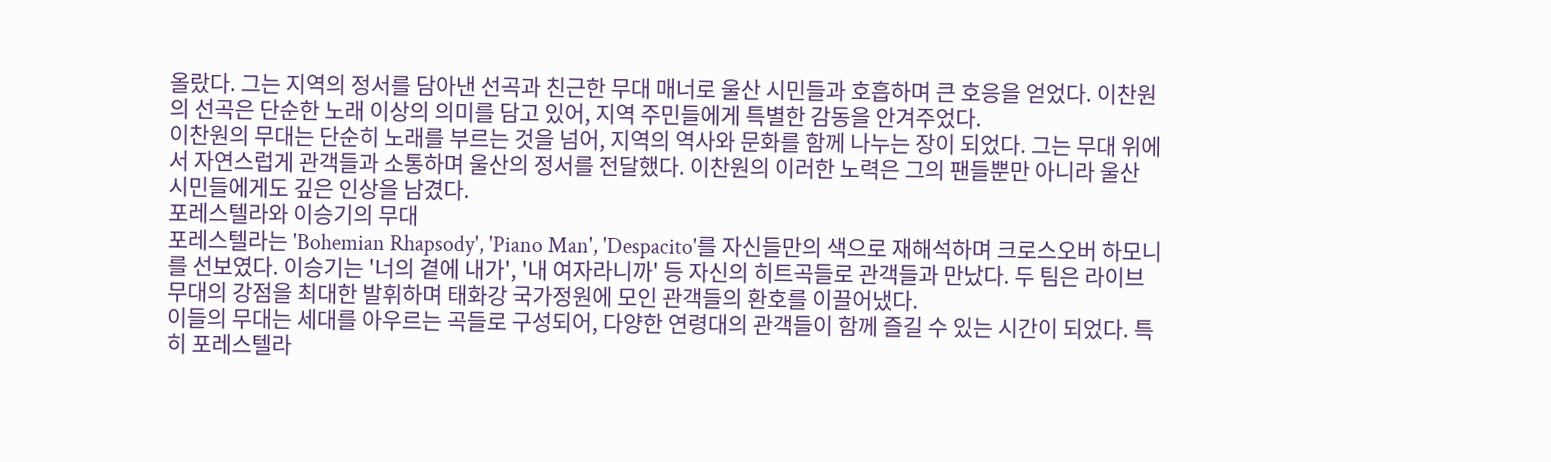올랐다. 그는 지역의 정서를 담아낸 선곡과 친근한 무대 매너로 울산 시민들과 호흡하며 큰 호응을 얻었다. 이찬원의 선곡은 단순한 노래 이상의 의미를 담고 있어, 지역 주민들에게 특별한 감동을 안겨주었다.
이찬원의 무대는 단순히 노래를 부르는 것을 넘어, 지역의 역사와 문화를 함께 나누는 장이 되었다. 그는 무대 위에서 자연스럽게 관객들과 소통하며 울산의 정서를 전달했다. 이찬원의 이러한 노력은 그의 팬들뿐만 아니라 울산 시민들에게도 깊은 인상을 남겼다.
포레스텔라와 이승기의 무대
포레스텔라는 'Bohemian Rhapsody', 'Piano Man', 'Despacito'를 자신들만의 색으로 재해석하며 크로스오버 하모니를 선보였다. 이승기는 '너의 곁에 내가', '내 여자라니까' 등 자신의 히트곡들로 관객들과 만났다. 두 팀은 라이브 무대의 강점을 최대한 발휘하며 태화강 국가정원에 모인 관객들의 환호를 이끌어냈다.
이들의 무대는 세대를 아우르는 곡들로 구성되어, 다양한 연령대의 관객들이 함께 즐길 수 있는 시간이 되었다. 특히 포레스텔라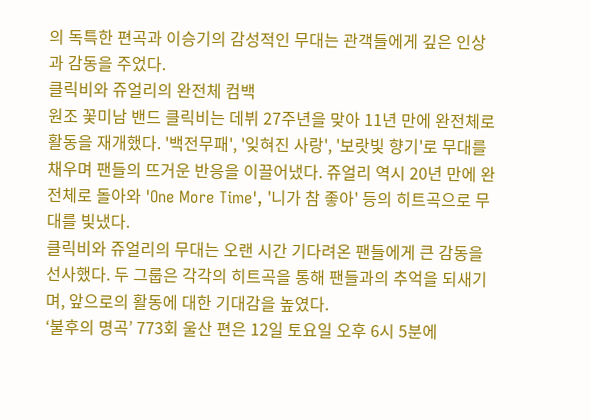의 독특한 편곡과 이승기의 감성적인 무대는 관객들에게 깊은 인상과 감동을 주었다.
클릭비와 쥬얼리의 완전체 컴백
원조 꽃미남 밴드 클릭비는 데뷔 27주년을 맞아 11년 만에 완전체로 활동을 재개했다. '백전무패', '잊혀진 사랑', '보랏빛 향기'로 무대를 채우며 팬들의 뜨거운 반응을 이끌어냈다. 쥬얼리 역시 20년 만에 완전체로 돌아와 'One More Time', '니가 참 좋아' 등의 히트곡으로 무대를 빛냈다.
클릭비와 쥬얼리의 무대는 오랜 시간 기다려온 팬들에게 큰 감동을 선사했다. 두 그룹은 각각의 히트곡을 통해 팬들과의 추억을 되새기며, 앞으로의 활동에 대한 기대감을 높였다.
‘불후의 명곡’ 773회 울산 편은 12일 토요일 오후 6시 5분에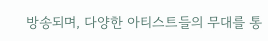방송되며, 다양한 아티스트들의 무대를 통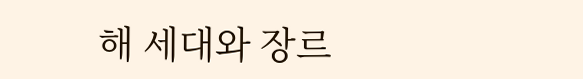해 세대와 장르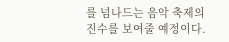를 넘나드는 음악 축제의 진수를 보여줄 예정이다.